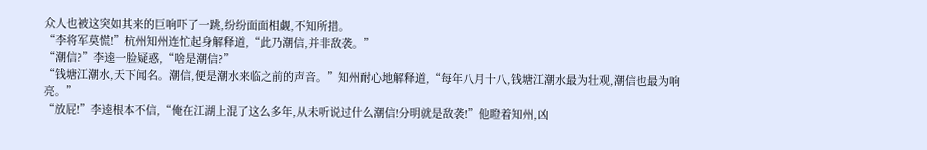众人也被这突如其来的巨响吓了一跳,纷纷面面相觑,不知所措。
“李将军莫慌!”杭州知州连忙起身解释道,“此乃潮信,并非敌袭。”
“潮信?”李逵一脸疑惑,“啥是潮信?”
“钱塘江潮水,天下闻名。潮信,便是潮水来临之前的声音。”知州耐心地解释道,“每年八月十八,钱塘江潮水最为壮观,潮信也最为响亮。”
“放屁!”李逵根本不信,“俺在江湖上混了这么多年,从未听说过什么潮信!分明就是敌袭!”他瞪着知州,凶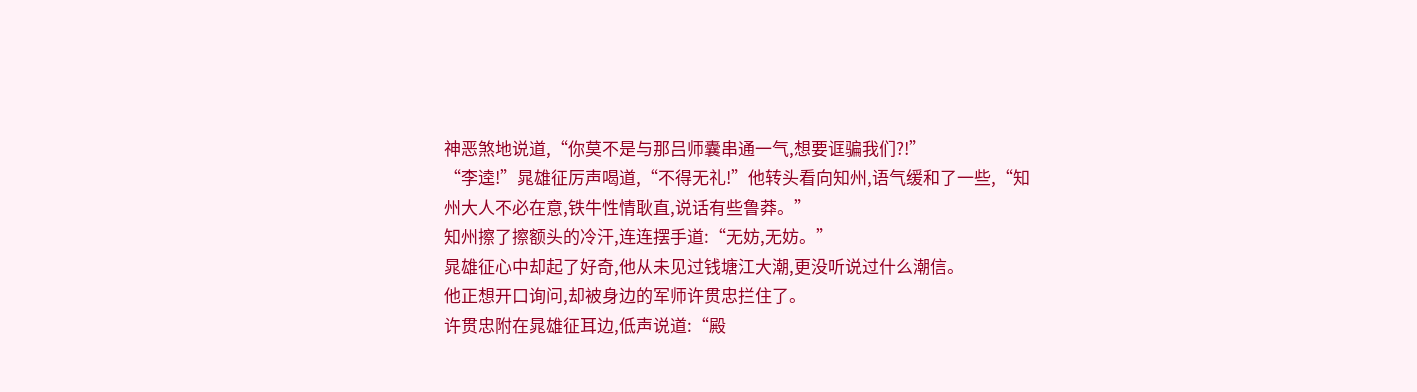神恶煞地说道,“你莫不是与那吕师囊串通一气,想要诓骗我们?!”
“李逵!”晁雄征厉声喝道,“不得无礼!”他转头看向知州,语气缓和了一些,“知州大人不必在意,铁牛性情耿直,说话有些鲁莽。”
知州擦了擦额头的冷汗,连连摆手道:“无妨,无妨。”
晁雄征心中却起了好奇,他从未见过钱塘江大潮,更没听说过什么潮信。
他正想开口询问,却被身边的军师许贯忠拦住了。
许贯忠附在晁雄征耳边,低声说道:“殿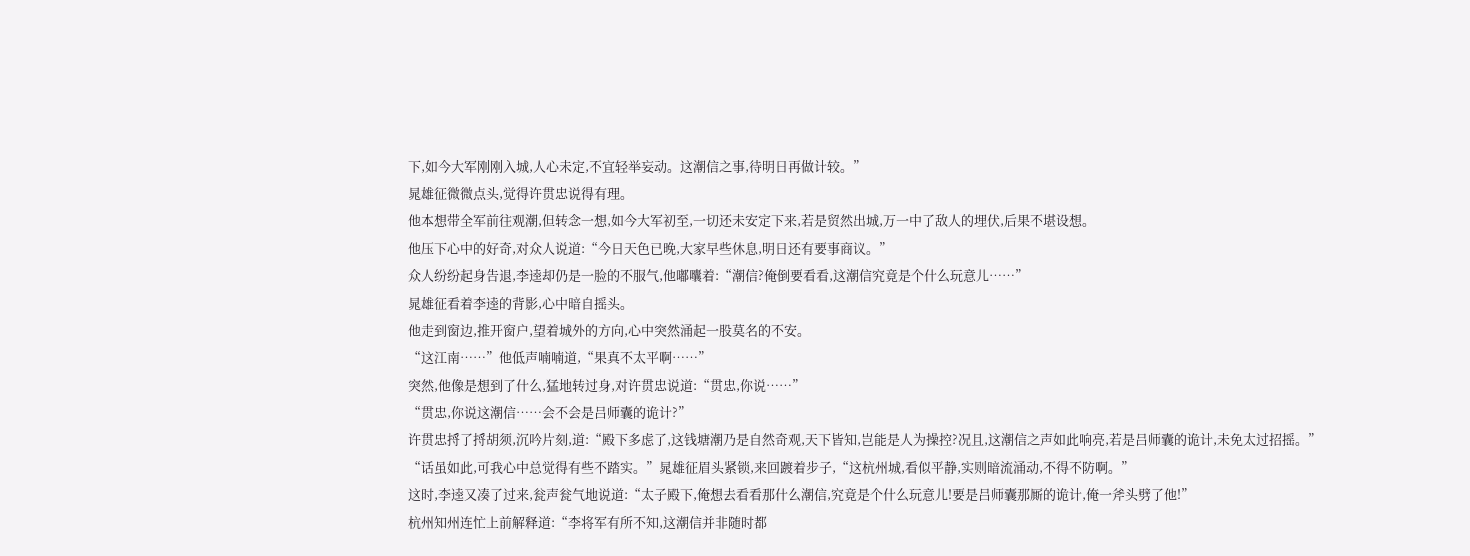下,如今大军刚刚入城,人心未定,不宜轻举妄动。这潮信之事,待明日再做计较。”
晁雄征微微点头,觉得许贯忠说得有理。
他本想带全军前往观潮,但转念一想,如今大军初至,一切还未安定下来,若是贸然出城,万一中了敌人的埋伏,后果不堪设想。
他压下心中的好奇,对众人说道:“今日天色已晚,大家早些休息,明日还有要事商议。”
众人纷纷起身告退,李逵却仍是一脸的不服气,他嘟囔着:“潮信?俺倒要看看,这潮信究竟是个什么玩意儿……”
晁雄征看着李逵的背影,心中暗自摇头。
他走到窗边,推开窗户,望着城外的方向,心中突然涌起一股莫名的不安。
“这江南……”他低声喃喃道,“果真不太平啊……”
突然,他像是想到了什么,猛地转过身,对许贯忠说道:“贯忠,你说……”
“贯忠,你说这潮信……会不会是吕师囊的诡计?”
许贯忠捋了捋胡须,沉吟片刻,道:“殿下多虑了,这钱塘潮乃是自然奇观,天下皆知,岂能是人为操控?况且,这潮信之声如此响亮,若是吕师囊的诡计,未免太过招摇。”
“话虽如此,可我心中总觉得有些不踏实。”晁雄征眉头紧锁,来回踱着步子,“这杭州城,看似平静,实则暗流涌动,不得不防啊。”
这时,李逵又凑了过来,瓮声瓮气地说道:“太子殿下,俺想去看看那什么潮信,究竟是个什么玩意儿!要是吕师囊那厮的诡计,俺一斧头劈了他!”
杭州知州连忙上前解释道:“李将军有所不知,这潮信并非随时都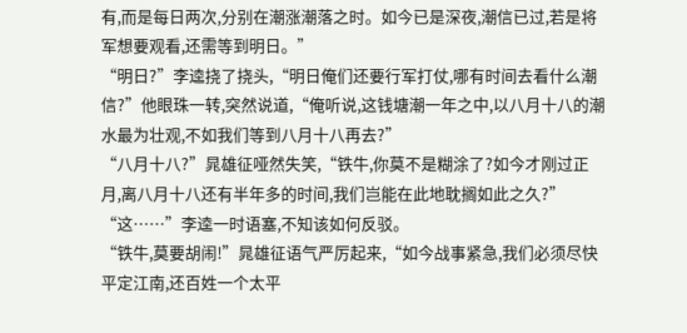有,而是每日两次,分别在潮涨潮落之时。如今已是深夜,潮信已过,若是将军想要观看,还需等到明日。”
“明日?”李逵挠了挠头,“明日俺们还要行军打仗,哪有时间去看什么潮信?”他眼珠一转,突然说道,“俺听说,这钱塘潮一年之中,以八月十八的潮水最为壮观,不如我们等到八月十八再去?”
“八月十八?”晁雄征哑然失笑,“铁牛,你莫不是糊涂了?如今才刚过正月,离八月十八还有半年多的时间,我们岂能在此地耽搁如此之久?”
“这……”李逵一时语塞,不知该如何反驳。
“铁牛,莫要胡闹!”晁雄征语气严厉起来,“如今战事紧急,我们必须尽快平定江南,还百姓一个太平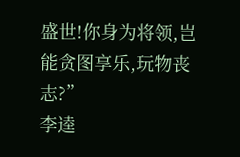盛世!你身为将领,岂能贪图享乐,玩物丧志?”
李逵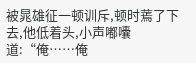被晁雄征一顿训斥,顿时蔫了下去,他低着头,小声嘟囔道:“俺……俺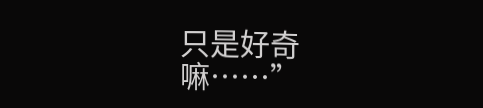只是好奇嘛……”